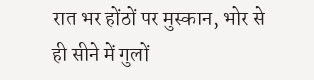रात भर होंठों पर मुस्कान, भोर से ही सीने में गुलों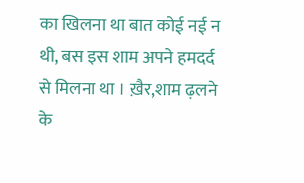का खिलना था बात कोई नई न थी, बस इस शाम अपने हमदर्द से मिलना था । ख़ैर,शाम ढ़लने के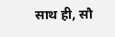साथ ही, सौ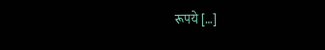रूपये […]